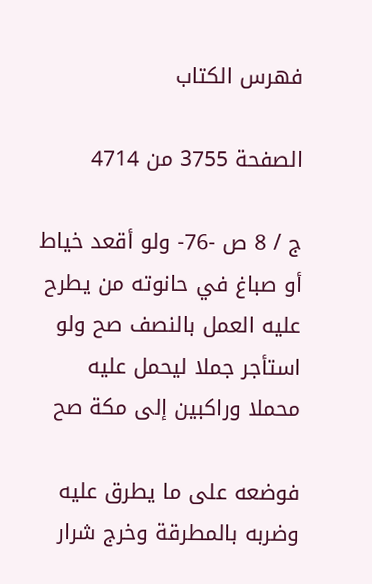فهرس الكتاب

الصفحة 3755 من 4714

ج / 8 ص -76- ولو أقعد خياط أو صباغ في حانوته من يطرح عليه العمل بالنصف صح ولو استأجر جملا ليحمل عليه محملا وراكبين إلى مكة صح

فوضعه على ما يطرق عليه وضربه بالمطرقة وخرج شرار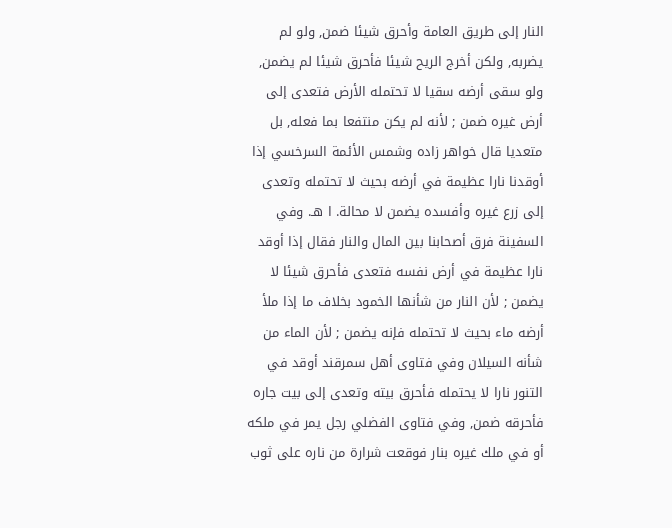النار إلى طريق العامة وأحرق شيئا ضمن, ولو لم يضربه, ولكن أخرج الريح شيئا فأحرق شيئا لم يضمن, ولو سقى أرضه سقيا لا تحتمله الأرض فتعدى إلى أرض غيره ضمن ; لأنه لم يكن منتفعا بما فعله, بل متعديا قال خواهر زاده وشمس الأئمة السرخسي إذا أوقدنا نارا عظيمة في أرضه بحيث لا تحتمله وتعدى إلى زرع غيره وأفسده يضمن لا محالة. ا هـ. وفي السفينة فرق أصحابنا بين المال والنار فقال إذا أوقد نارا عظيمة في أرض نفسه فتعدى فأحرق شيئا لا يضمن ; لأن النار من شأنها الخمود بخلاف ما إذا ملأ أرضه ماء بحيث لا تحتمله فإنه يضمن ; لأن الماء من شأنه السيلان وفي فتاوى أهل سمرقند أوقد في التنور نارا لا يحتمله فأحرق بيته وتعدى إلى بيت جاره فأحرقه ضمن, وفي فتاوى الفضلي رجل يمر في ملكه أو في ملك غيره بنار فوقعت شرارة من ناره على ثوب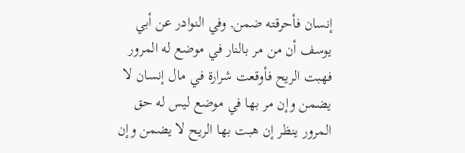إنسان فأحرقته ضمن, وفي النوادر عن أبي يوسف أن من مر بالنار في موضع له المرور فهبت الريح فأوقعت شرارة في مال إنسان لا يضمن وإن مر بها في موضع ليس له حق المرور ينظر إن هبت بها الريح لا يضمن وإن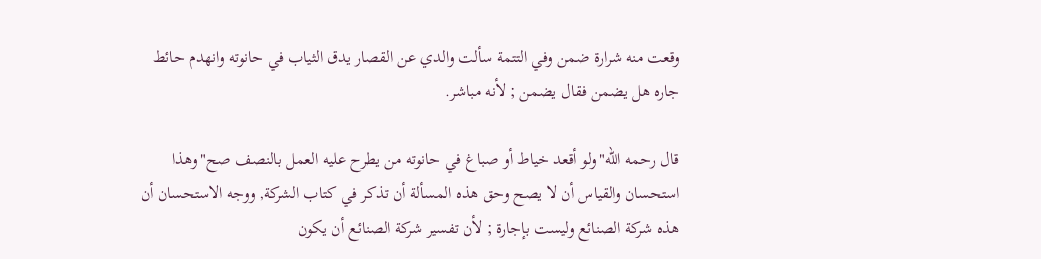وقعت منه شرارة ضمن وفي التتمة سألت والدي عن القصار يدق الثياب في حانوته وانهدم حائط جاره هل يضمن فقال يضمن ; لأنه مباشر.

قال رحمه الله"ولو أقعد خياط أو صباغ في حانوته من يطرح عليه العمل بالنصف صح"وهذا استحسان والقياس أن لا يصح وحق هذه المسألة أن تذكر في كتاب الشركة, ووجه الاستحسان أن هذه شركة الصنائع وليست بإجارة ; لأن تفسير شركة الصنائع أن يكون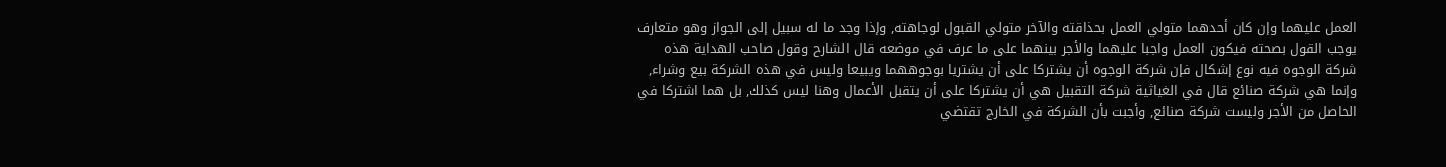العمل عليهما وإن كان أحدهما متولي العمل بحذاقته والآخر متولي القبول لوجاهته, وإذا وجد ما له سبيل إلى الجواز وهو متعارف يوجب القول بصحته فيكون العمل واجبا عليهما والأجر بينهما على ما عرف في موضعه قال الشارح وقول صاحب الهداية هذه شركة الوجوه فيه نوع إشكال فإن شركة الوجوه أن يشتركا على أن يشتريا بوجوههما ويبيعا وليس في هذه الشركة بيع وشراء, وإنما هي شركة صنائع قال في الغياثية شركة التقبيل هي أن يشتركا على أن يتقبل الأعمال وهنا ليس كذلك, بل هما اشتركا في الحاصل من الأجر وليست شركة صنائع, وأجبت بأن الشركة في الخارج تقتضي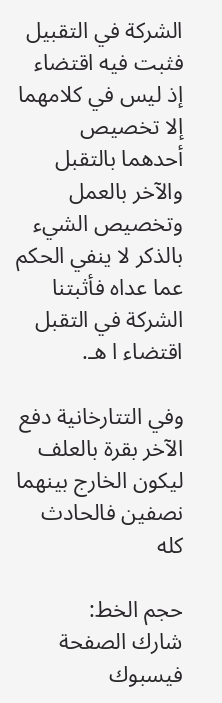الشركة في التقبيل فثبت فيه اقتضاء إذ ليس في كلامهما إلا تخصيص أحدهما بالتقبل والآخر بالعمل وتخصيص الشيء بالذكر لا ينفي الحكم عما عداه فأثبتنا الشركة في التقبل اقتضاء ا هـ.

وفي التتارخانية دفع الآخر بقرة بالعلف ليكون الخارج بينهما نصفين فالحادث كله

حجم الخط:
شارك الصفحة
فيسبوك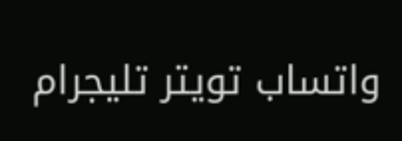واتساب تويتر تليجرام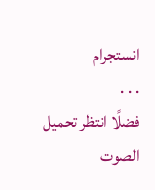انستجرام
. . .
فضلًا انتظر تحميل الصوت